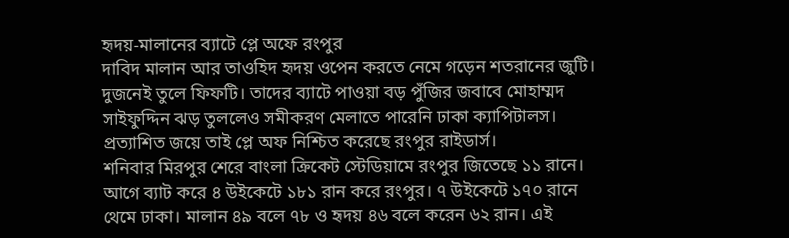হৃদয়-মালানের ব্যাটে প্লে অফে রংপুর
দাবিদ মালান আর তাওহিদ হৃদয় ওপেন করতে নেমে গড়েন শতরানের জুটি। দুজনেই তুলে ফিফটি। তাদের ব্যাটে পাওয়া বড় পুঁজির জবাবে মোহাম্মদ সাইফুদ্দিন ঝড় তুললেও সমীকরণ মেলাতে পারেনি ঢাকা ক্যাপিটালস। প্রত্যাশিত জয়ে তাই প্লে অফ নিশ্চিত করেছে রংপুর রাইডার্স।
শনিবার মিরপুর শেরে বাংলা ক্রিকেট স্টেডিয়ামে রংপুর জিতেছে ১১ রানে। আগে ব্যাট করে ৪ উইকেটে ১৮১ রান করে রংপুর। ৭ উইকেটে ১৭০ রানে থেমে ঢাকা। মালান ৪৯ বলে ৭৮ ও হৃদয় ৪৬ বলে করেন ৬২ রান। এই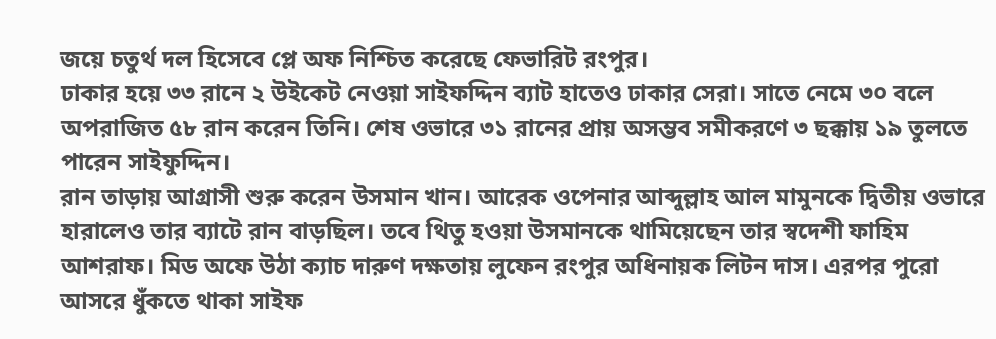জয়ে চতুর্থ দল হিসেবে প্লে অফ নিশ্চিত করেছে ফেভারিট রংপুর।
ঢাকার হয়ে ৩৩ রানে ২ উইকেট নেওয়া সাইফদ্দিন ব্যাট হাতেও ঢাকার সেরা। সাতে নেমে ৩০ বলে অপরাজিত ৫৮ রান করেন তিনি। শেষ ওভারে ৩১ রানের প্রায় অসম্ভব সমীকরণে ৩ ছক্কায় ১৯ তুলতে পারেন সাইফুদ্দিন।
রান তাড়ায় আগ্রাসী শুরু করেন উসমান খান। আরেক ওপেনার আব্দুল্লাহ আল মামুনকে দ্বিতীয় ওভারে হারালেও তার ব্যাটে রান বাড়ছিল। তবে থিতু হওয়া উসমানকে থামিয়েছেন তার স্বদেশী ফাহিম আশরাফ। মিড অফে উঠা ক্যাচ দারুণ দক্ষতায় লুফেন রংপুর অধিনায়ক লিটন দাস। এরপর পুরো আসরে ধুঁকতে থাকা সাইফ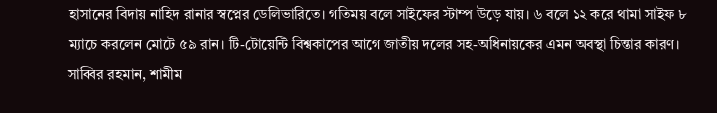হাসানের বিদায় নাহিদ রানার স্বপ্নের ডেলিভারিতে। গতিময় বলে সাইফের স্টাম্প উড়ে যায়। ৬ বলে ১২ করে থামা সাইফ ৮ ম্যাচে করলেন মোটে ৫৯ রান। টি-টোয়েন্টি বিশ্বকাপের আগে জাতীয় দলের সহ-অধিনায়কের এমন অবস্থা চিন্তার কারণ।
সাব্বির রহমান, শামীম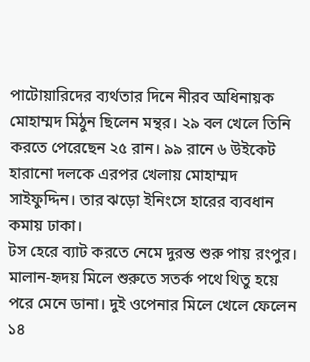পাটোয়ারিদের ব্যর্থতার দিনে নীরব অধিনায়ক মোহাম্মদ মিঠুন ছিলেন মন্থর। ২৯ বল খেলে তিনি করতে পেরেছেন ২৫ রান। ৯৯ রানে ৬ উইকেট হারানো দলকে এরপর খেলায় মোহাম্মদ সাইফুদ্দিন। তার ঝড়ো ইনিংসে হারের ব্যবধান কমায় ঢাকা।
টস হেরে ব্যাট করতে নেমে দুরন্ত শুরু পায় রংপুর। মালান-হৃদয় মিলে শুরুতে সতর্ক পথে থিতু হয়ে পরে মেনে ডানা। দুই ওপেনার মিলে খেলে ফেলেন ১৪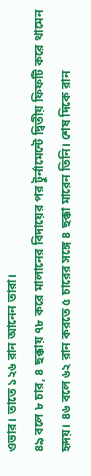ওভার। তাতে ১২৬ রান আনেন তারা।
৪৯ বলে ৮ চার, ৪ ছক্কায় ৭৮ করে মালানের বিদায়ের পর টুর্নামেন্টে দ্বিতীয় ফিফটি করে থামেন হৃদয়। ৪৬ বলে ৬২ রান করতে ৫ চারের সঙ্গে ৪ ছক্কা মারেন তিনি। শেষ দিকে রান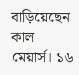বাড়িয়েছেন কাল মেয়ার্স। ১৬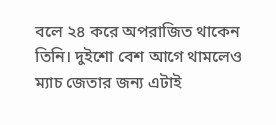বলে ২৪ করে অপরাজিত থাকেন তিনি। দুইশো বেশ আগে থামলেও ম্যাচ জেতার জন্য এটাই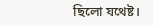ছিলো যথেষ্ট।